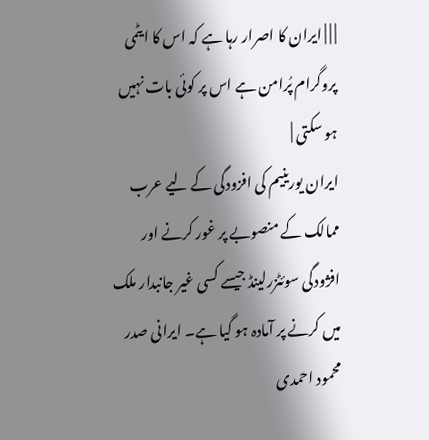| | | ایران کا اصرار رہا ہے کہ اس کا ایٹمی پروگرام پُرامن ہے اس پر کوئی بات نہیں ہو سکتی |
ایران یورینیم کی افزودگی کے لیے عرب ممالک کے منصوبے پر غور کرنے اور افژودگی سوئٹزرلینڈ جیسے کسی غیر جانبدار ملک میں کرنے پر آمادہ ہو گیا ہے۔ ایرانی صدر محمود احمدی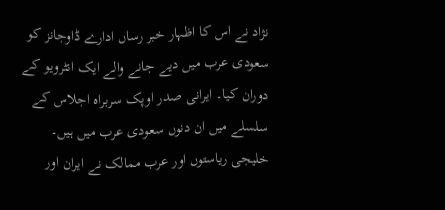نژاد نے اس کا اظہار خبر رساں ادارے ڈاوجانز کو سعودی عرب میں دیے جانے والے ایک انٹرویو کے دوران کیا۔ ایرانی صدر اوپک سربراہ اجلاس کے سلسلے میں ان دنوں سعودی عرب میں ہیں۔ خلیجی ریاستوں اور عرب ممالک نے ایران اور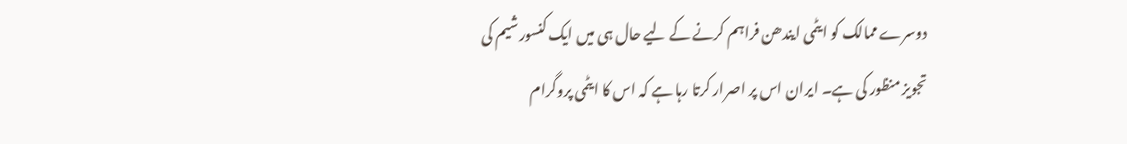دوسرے ممالک کو ایٹمی ایندھن فراہم کرنے کے لیے حال ہی میں ایک کنسورشیم کی تجویز منظور کی ہے۔ ایران اس پر اصرار کرتا رہا ہے کہ اس کا ایٹمی پروگرام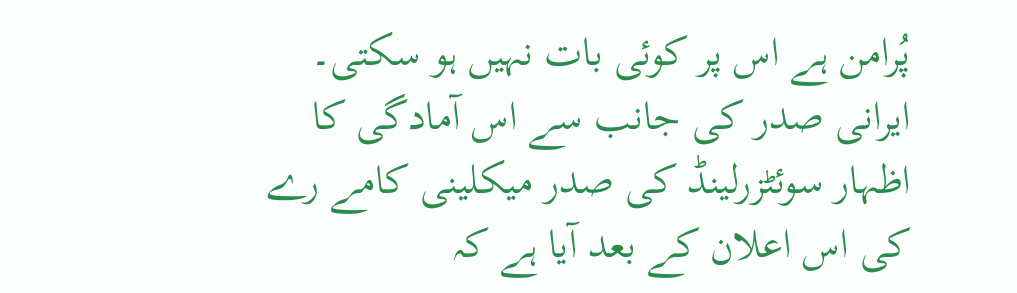پُرامن ہے اس پر کوئی بات نہیں ہو سکتی۔ ایرانی صدر کی جانب سے اس آمادگی کا اظہار سوئٹزرلینڈ کی صدر میکلینی کامے رے کی اس اعلان کے بعد آیا ہے کہ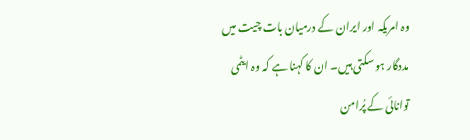وہ امریکہ اور ایران کے درمیان بات چیت میں مددگار ہو سکتی ہیں۔ ان کا کہنا ہے کہ وہ ایٹمی توانائی کے پُرامن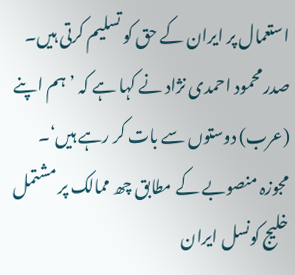استعمال پر ایران کے حق کو تسلیم کرتی ہیں۔ صدر محمود احمدی نژاد نے کہا ہے کہ ’ہم اپنے (عرب) دوستوں سے بات کر رہے ہیں‘۔ مجوزہ منصوبے کے مطابق چھ ممالک پر مشتمل خلیج کونسل ایران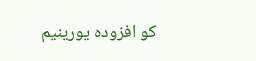کو افزودہ یورینیم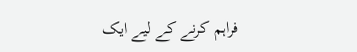فراہم کرنے کے لیے ایک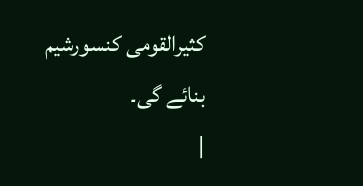کثیرالقومی کنسورشیم بنائے گی۔
|